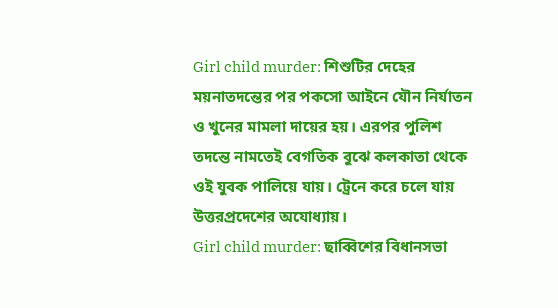Girl child murder: শিশুটির দেহের ময়নাতদন্তের পর পকসো আইনে যৌন নির্যাতন ও খুনের মামলা দায়ের হয়। এরপর পুলিশ তদন্তে নামতেই বেগতিক বুঝে কলকাতা থেকে ওই যুবক পালিয়ে যায়। ট্রেনে করে চলে যায় উত্তরপ্রদেশের অযোধ্যায়।
Girl child murder: ছাব্বিশের বিধানসভা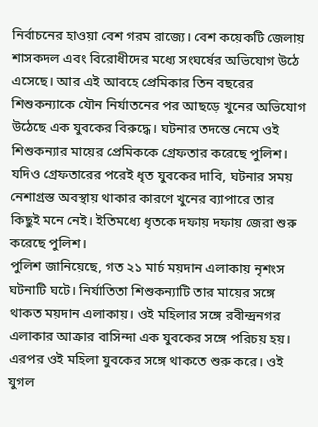নির্বাচনের হাওয়া বেশ গরম রাজ্যে। বেশ কয়েকটি জেলায় শাসকদল এবং বিরোধীদের মধ্যে সংঘর্ষের অভিযোগ উঠে এসেছে। আর এই আবহে প্রেমিকার তিন বছরের শিশুকন্যাকে যৌন নির্যাতনের পর আছড়ে খুনের অভিযোগ উঠেছে এক যুবকের বিরুদ্ধে। ঘটনার তদন্তে নেমে ওই শিশুকন্যার মায়ের প্রেমিককে গ্রেফতার করেছে পুলিশ। যদিও গ্রেফতারের পরেই ধৃত যুবকের দাবি, ঘটনার সময় নেশাগ্রস্ত অবস্থায় থাকার কারণে খুনের ব্যাপারে তার কিছুই মনে নেই। ইতিমধ্যে ধৃতকে দফায় দফায় জেরা শুরু করেছে পুলিশ।
পুলিশ জানিয়েছে, গত ২১ মার্চ ময়দান এলাকায় নৃশংস ঘটনাটি ঘটে। নির্যাতিতা শিশুকন্যাটি তার মায়ের সঙ্গে থাকত ময়দান এলাকায়। ওই মহিলার সঙ্গে রবীন্দ্রনগর এলাকার আক্রার বাসিন্দা এক যুবকের সঙ্গে পরিচয় হয়। এরপর ওই মহিলা যুবকের সঙ্গে থাকতে শুরু করে। ওই যুগল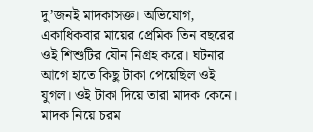দু’জনই মাদকাসক্ত। অভিযোগ, একাধিকবার মায়ের প্রেমিক তিন বছরের ওই শিশুটির যৌন নিগ্রহ করে। ঘটনার আগে হাতে কিছু টাকা পেয়েছিল ওই যুগল। ওই টাকা দিয়ে তারা মাদক কেনে। মাদক নিয়ে চরম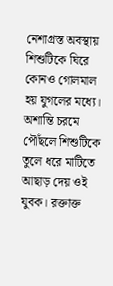নেশাগ্রস্ত অবস্থায় শিশুটিকে ঘিরে কোনও গোলমাল হয় যুগলের মধ্যে। অশান্তি চরমে পৌঁছলে শিশুটিকে তুলে ধরে মাটিতে আছাড় দেয় ওই যুবক। রক্তাক্ত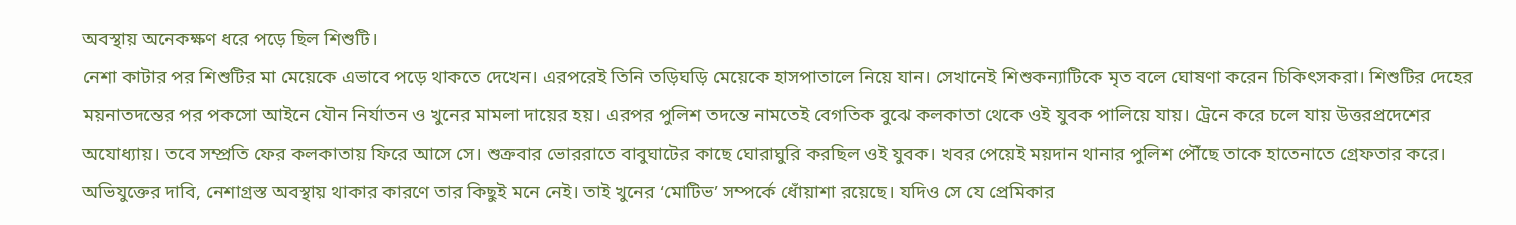অবস্থায় অনেকক্ষণ ধরে পড়ে ছিল শিশুটি।
নেশা কাটার পর শিশুটির মা মেয়েকে এভাবে পড়ে থাকতে দেখেন। এরপরেই তিনি তড়িঘড়ি মেয়েকে হাসপাতালে নিয়ে যান। সেখানেই শিশুকন্যাটিকে মৃত বলে ঘোষণা করেন চিকিৎসকরা। শিশুটির দেহের ময়নাতদন্তের পর পকসো আইনে যৌন নির্যাতন ও খুনের মামলা দায়ের হয়। এরপর পুলিশ তদন্তে নামতেই বেগতিক বুঝে কলকাতা থেকে ওই যুবক পালিয়ে যায়। ট্রেনে করে চলে যায় উত্তরপ্রদেশের অযোধ্যায়। তবে সম্প্রতি ফের কলকাতায় ফিরে আসে সে। শুক্রবার ভোররাতে বাবুঘাটের কাছে ঘোরাঘুরি করছিল ওই যুবক। খবর পেয়েই ময়দান থানার পুলিশ পৌঁছে তাকে হাতেনাতে গ্রেফতার করে। অভিযুক্তের দাবি, নেশাগ্রস্ত অবস্থায় থাকার কারণে তার কিছুই মনে নেই। তাই খুনের ‘মোটিভ’ সম্পর্কে ধোঁয়াশা রয়েছে। যদিও সে যে প্রেমিকার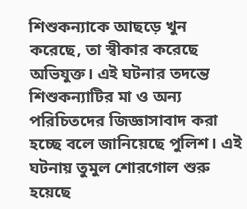শিশুকন্যাকে আছড়ে খুন করেছে, তা স্বীকার করেছে অভিযুক্ত। এই ঘটনার তদন্তে শিশুকন্যাটির মা ও অন্য পরিচিতদের জিজ্ঞাসাবাদ করা হচ্ছে বলে জানিয়েছে পুলিশ। এই ঘটনায় তুমুল শোরগোল শুরু হয়েছে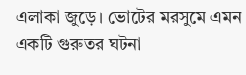এলাকা জুড়ে। ভোটের মরসুমে এমন একটি গুরুতর ঘটনা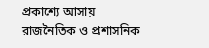প্রকাশ্যে আসায় রাজনৈতিক ও প্রশাসনিক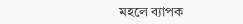মহলে ব্যাপক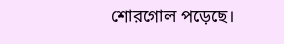শোরগোল পড়েছে।